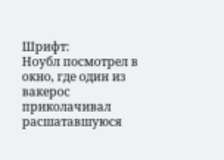Шрифт:
Ноубл посмотрел в окно, где один из вакерос приколачивал расшатавшуюся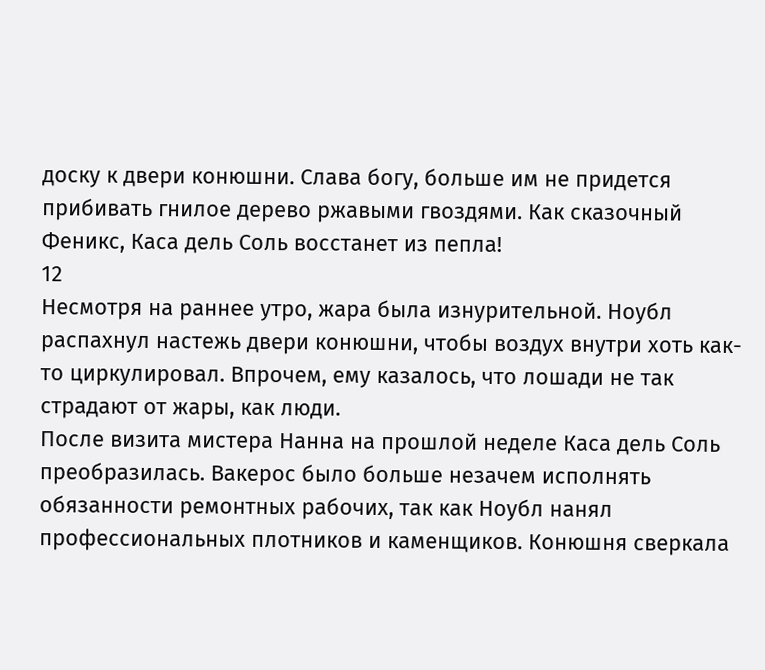доску к двери конюшни. Слава богу, больше им не придется прибивать гнилое дерево ржавыми гвоздями. Как сказочный Феникс, Каса дель Соль восстанет из пепла!
12
Несмотря на раннее утро, жара была изнурительной. Ноубл распахнул настежь двери конюшни, чтобы воздух внутри хоть как-то циркулировал. Впрочем, ему казалось, что лошади не так страдают от жары, как люди.
После визита мистера Нанна на прошлой неделе Каса дель Соль преобразилась. Вакерос было больше незачем исполнять обязанности ремонтных рабочих, так как Ноубл нанял профессиональных плотников и каменщиков. Конюшня сверкала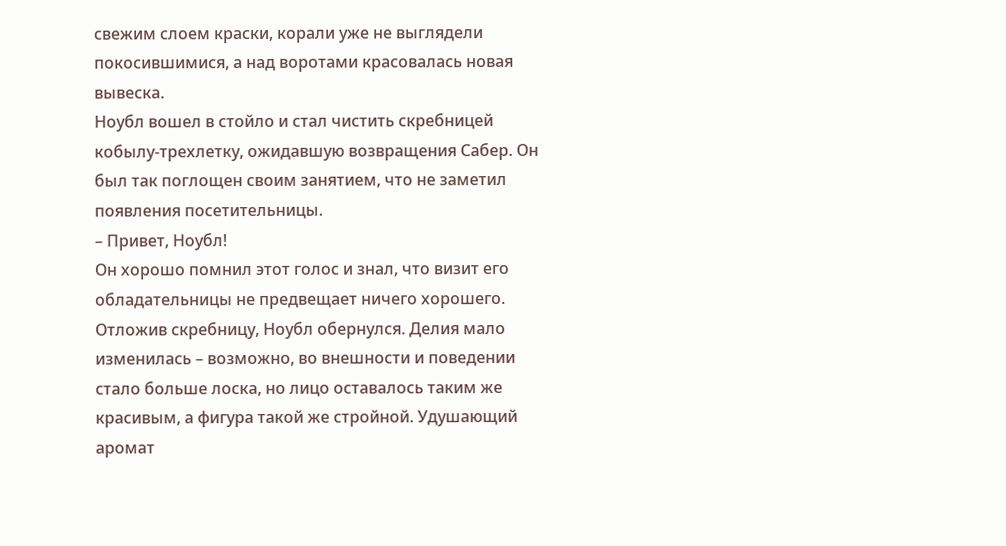свежим слоем краски, корали уже не выглядели покосившимися, а над воротами красовалась новая вывеска.
Ноубл вошел в стойло и стал чистить скребницей кобылу-трехлетку, ожидавшую возвращения Сабер. Он был так поглощен своим занятием, что не заметил появления посетительницы.
– Привет, Ноубл!
Он хорошо помнил этот голос и знал, что визит его обладательницы не предвещает ничего хорошего. Отложив скребницу, Ноубл обернулся. Делия мало изменилась – возможно, во внешности и поведении стало больше лоска, но лицо оставалось таким же красивым, а фигура такой же стройной. Удушающий аромат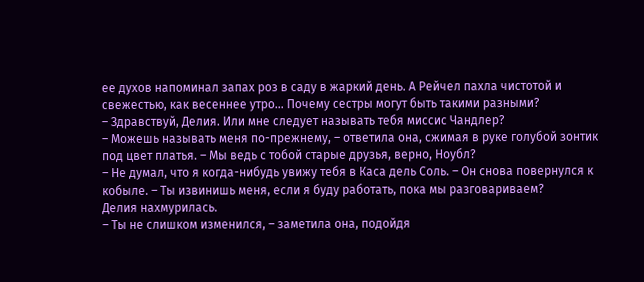ее духов напоминал запах роз в саду в жаркий день. А Рейчел пахла чистотой и свежестью, как весеннее утро… Почему сестры могут быть такими разными?
– Здравствуй, Делия. Или мне следует называть тебя миссис Чандлер?
– Можешь называть меня по-прежнему, – ответила она, сжимая в руке голубой зонтик под цвет платья. – Мы ведь с тобой старые друзья, верно, Ноубл?
– Не думал, что я когда-нибудь увижу тебя в Каса дель Соль. – Он снова повернулся к кобыле. – Ты извинишь меня, если я буду работать, пока мы разговариваем?
Делия нахмурилась.
– Ты не слишком изменился, – заметила она, подойдя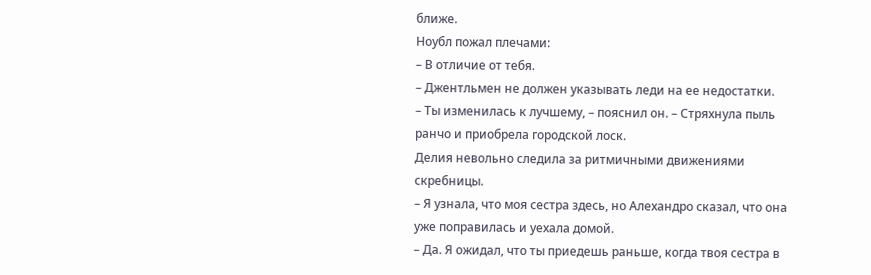ближе.
Ноубл пожал плечами:
– В отличие от тебя.
– Джентльмен не должен указывать леди на ее недостатки.
– Ты изменилась к лучшему, – пояснил он. – Стряхнула пыль ранчо и приобрела городской лоск.
Делия невольно следила за ритмичными движениями скребницы.
– Я узнала, что моя сестра здесь, но Алехандро сказал, что она уже поправилась и уехала домой.
– Да. Я ожидал, что ты приедешь раньше, когда твоя сестра в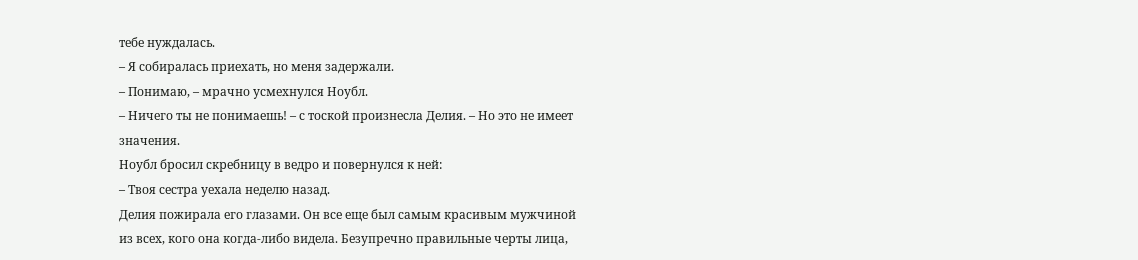тебе нуждалась.
– Я собиралась приехать, но меня задержали.
– Понимаю, – мрачно усмехнулся Ноубл.
– Ничего ты не понимаешь! – с тоской произнесла Делия. – Но это не имеет значения.
Ноубл бросил скребницу в ведро и повернулся к ней:
– Твоя сестра уехала неделю назад.
Делия пожирала его глазами. Он все еще был самым красивым мужчиной из всех, кого она когда-либо видела. Безупречно правильные черты лица,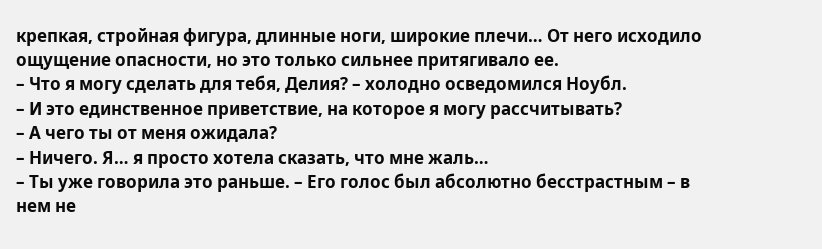крепкая, стройная фигура, длинные ноги, широкие плечи… От него исходило ощущение опасности, но это только сильнее притягивало ее.
– Что я могу сделать для тебя, Делия? – холодно осведомился Ноубл.
– И это единственное приветствие, на которое я могу рассчитывать?
– А чего ты от меня ожидала?
– Ничего. Я… я просто хотела сказать, что мне жаль…
– Ты уже говорила это раньше. – Его голос был абсолютно бесстрастным – в нем не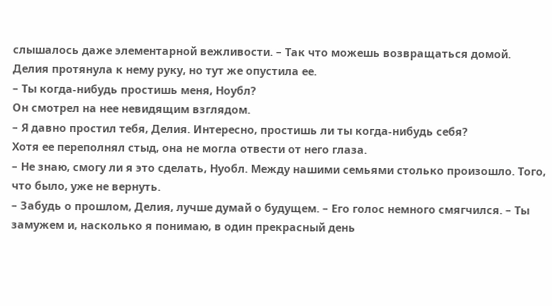слышалось даже элементарной вежливости. – Так что можешь возвращаться домой.
Делия протянула к нему руку, но тут же опустила ее.
– Ты когда-нибудь простишь меня, Ноубл?
Он смотрел на нее невидящим взглядом.
– Я давно простил тебя, Делия. Интересно, простишь ли ты когда-нибудь себя?
Хотя ее переполнял стыд, она не могла отвести от него глаза.
– Не знаю, смогу ли я это сделать, Нуобл. Между нашими семьями столько произошло. Того, что было, уже не вернуть.
– Забудь о прошлом, Делия, лучше думай о будущем. – Его голос немного смягчился. – Ты замужем и, насколько я понимаю, в один прекрасный день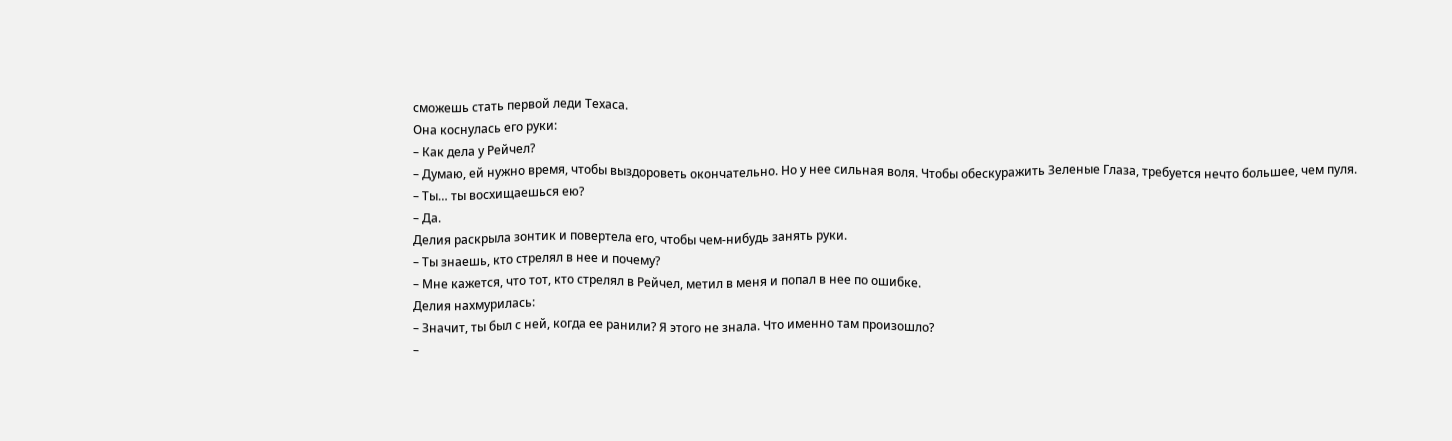сможешь стать первой леди Техаса.
Она коснулась его руки:
– Как дела у Рейчел?
– Думаю, ей нужно время, чтобы выздороветь окончательно. Но у нее сильная воля. Чтобы обескуражить Зеленые Глаза, требуется нечто большее, чем пуля.
– Ты… ты восхищаешься ею?
– Да.
Делия раскрыла зонтик и повертела его, чтобы чем-нибудь занять руки.
– Ты знаешь, кто стрелял в нее и почему?
– Мне кажется, что тот, кто стрелял в Рейчел, метил в меня и попал в нее по ошибке.
Делия нахмурилась:
– Значит, ты был с ней, когда ее ранили? Я этого не знала. Что именно там произошло?
–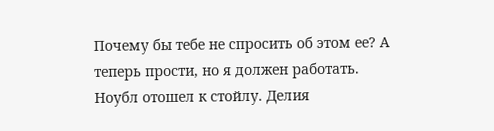Почему бы тебе не спросить об этом ее? А теперь прости, но я должен работать.
Ноубл отошел к стойлу. Делия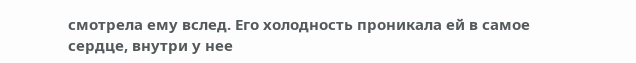смотрела ему вслед. Его холодность проникала ей в самое сердце, внутри у нее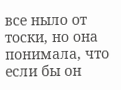все ныло от тоски, но она понимала, что если бы он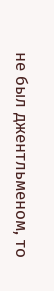не был джентльменом, то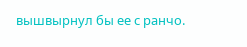вышвырнул бы ее с ранчо.